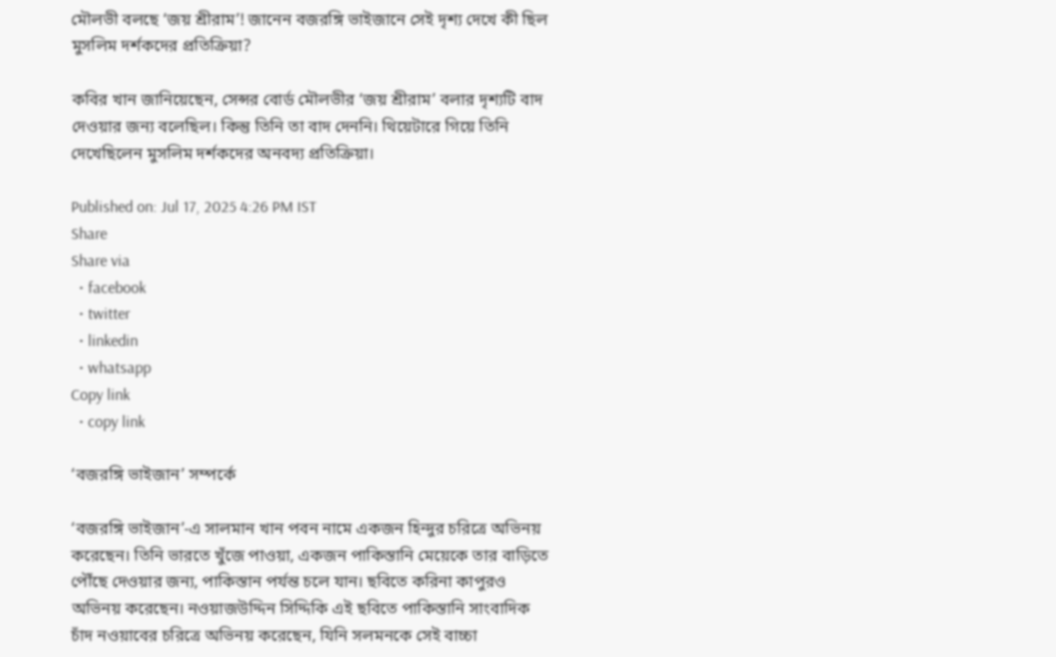মৌলভী বলছে ‘জয় শ্রীরাম’! জানেন বজরঙ্গি ভাইজানে সেই দৃশ্য দেখে কী ছিল মুসলিম দর্শকদের প্রতিক্রিয়া?

কবির খান জানিয়েছেন, সেন্সর বোর্ড মৌলভীর ‘জয় শ্রীরাম’ বলার দৃশ্যটি বাদ দেওয়ার জন্য বলেছিল। কিন্তু তিনি তা বাদ দেননি। থিয়েটারে গিয়ে তিনি দেখেছিলেন মুসলিম দর্শকদের অনবদ্য প্রতিক্রিয়া।

Published on: Jul 17, 2025 4:26 PM IST
Share
Share via
  • facebook
  • twitter
  • linkedin
  • whatsapp
Copy link
  • copy link

‘বজরঙ্গি ভাইজান’ সম্পর্কে

‘বজরঙ্গি ভাইজান’-এ সালমান খান পবন নামে একজন হিন্দুর চরিত্রে অভিনয় করেছেন। তিনি ভারতে খুঁজে পাওয়া, একজন পাকিস্তানি মেয়েকে তার বাড়িতে পৌঁছে দেওয়ার জন্য, পাকিস্তান পর্যন্ত চলে যান। ছবিতে করিনা কাপুরও অভিনয় করেছেন। নওয়াজউদ্দিন সিদ্দিকি এই ছবিতে পাকিস্তানি সাংবাদিক চাঁদ নওয়াবের চরিত্রে অভিনয় করেছেন, যিনি সলমনকে সেই বাচ্চা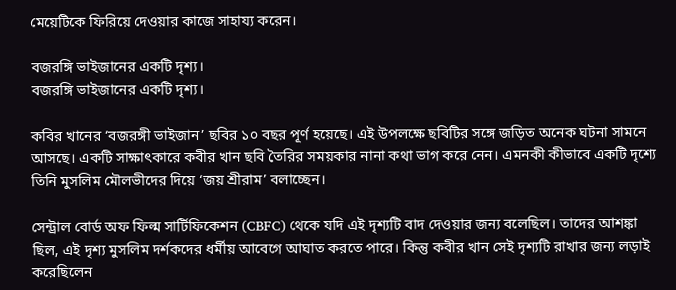মেয়েটিকে ফিরিয়ে দেওয়ার কাজে সাহায্য করেন।

বজরঙ্গি ভাইজানের একটি দৃশ্য।
বজরঙ্গি ভাইজানের একটি দৃশ্য।

কবির খানের ‘বজরঙ্গী ভাইজান’ ছবির ১০ বছর পূর্ণ হয়েছে। এই উপলক্ষে ছবিটির সঙ্গে জড়িত অনেক ঘটনা সামনে আসছে। একটি সাক্ষাৎকারে কবীর খান ছবি তৈরির সময়কার নানা কথা ভাগ করে নেন। এমনকী কীভাবে একটি দৃশ্যে তিনি মুসলিম মৌলভীদের দিয়ে ‘জয় শ্রীরাম’ বলাচ্ছেন।

সেন্ট্রাল বোর্ড অফ ফিল্ম সার্টিফিকেশন (CBFC) থেকে যদি এই দৃশ্যটি বাদ দেওয়ার জন্য বলেছিল। তাদের আশঙ্কা ছিল, এই দৃশ্য মুসলিম দর্শকদের ধর্মীয় আবেগে আঘাত করতে পারে। কিন্তু কবীর খান সেই দৃশ্যটি রাখার জন্য লড়াই করেছিলেন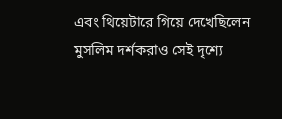এবং থিয়েটারে গিয়ে দেখেছিলেন মুসলিম দর্শকরাও সেই দৃশ্যে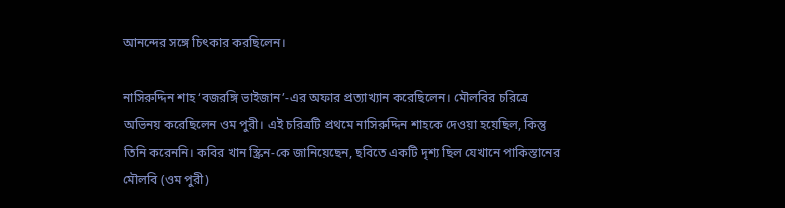আনন্দের সঙ্গে চিৎকার করছিলেন।

নাসিরুদ্দিন শাহ ‘বজরঙ্গি ভাইজান’-এর অফার প্রত্যাখ্যান করেছিলেন। মৌলবির চরিত্রে অভিনয় করেছিলেন ওম পুরী। এই চরিত্রটি প্রথমে নাসিরুদ্দিন শাহকে দেওয়া হয়েছিল, কিন্তু তিনি করেননি। কবির খান স্ক্রিন-কে জানিয়েছেন, ছবিতে একটি দৃশ্য ছিল যেখানে পাকিস্তানের মৌলবি (ওম পুরী)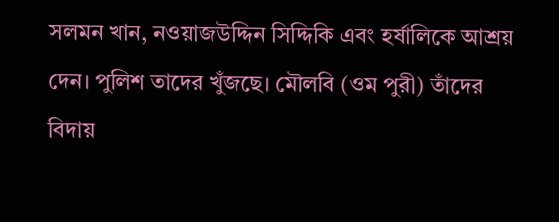সলমন খান, নওয়াজউদ্দিন সিদ্দিকি এবং হর্ষালিকে আশ্রয় দেন। পুলিশ তাদের খুঁজছে। মৌলবি (ওম পুরী) তাঁদের বিদায়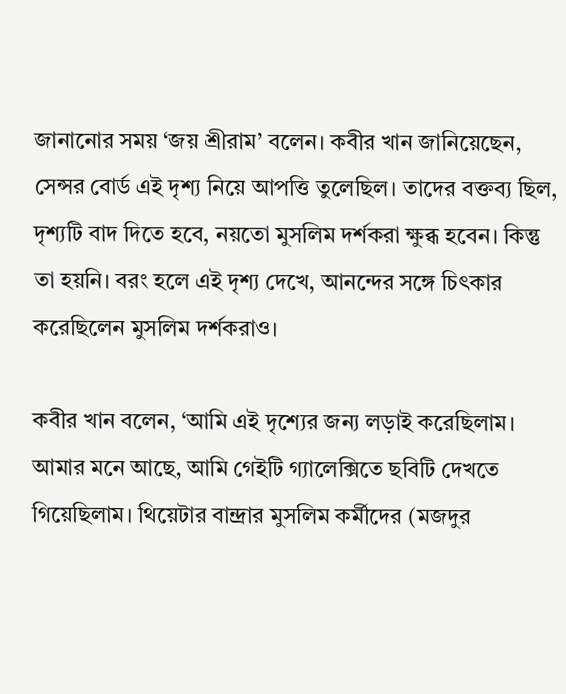জানানোর সময় ‘জয় শ্রীরাম’ বলেন। কবীর খান জানিয়েছেন, সেন্সর বোর্ড এই দৃশ্য নিয়ে আপত্তি তুলেছিল। তাদের বক্তব্য ছিল, দৃশ্যটি বাদ দিতে হবে, নয়তো মুসলিম দর্শকরা ক্ষুব্ধ হবেন। কিন্তু তা হয়নি। বরং হলে এই দৃশ্য দেখে, আনন্দের সঙ্গে চিৎকার করেছিলেন মুসলিম দর্শকরাও।

কবীর খান বলেন, ‘আমি এই দৃশ্যের জন্য লড়াই করেছিলাম। আমার মনে আছে, আমি গেইটি গ্যালেক্সিতে ছবিটি দেখতে গিয়েছিলাম। থিয়েটার বান্দ্রার মুসলিম কর্মীদের (মজদুর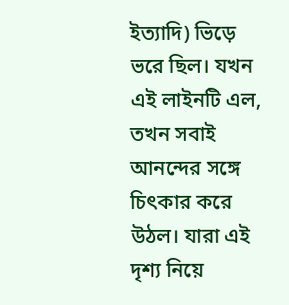ইত্যাদি) ভিড়ে ভরে ছিল। যখন এই লাইনটি এল, তখন সবাই আনন্দের সঙ্গে চিৎকার করে উঠল। যারা এই দৃশ্য নিয়ে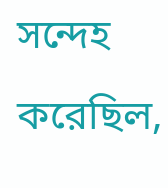সন্দেহ করেছিল,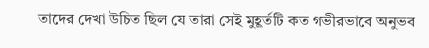তাদের দেখা উচিত ছিল যে তারা সেই মুহূর্তটি কত গভীরভাবে অনুভব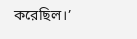করেছিল।’